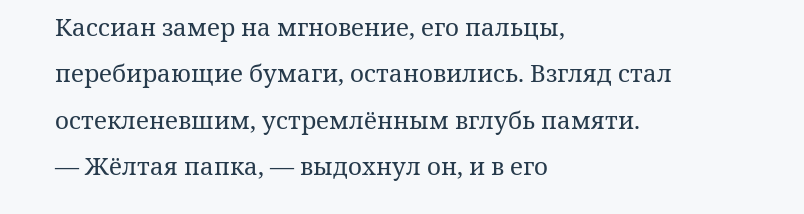Кассиан замер на мгновение, его пальцы, перебирающие бумаги, остановились. Взгляд стал остекленевшим, устремлённым вглубь памяти.
— Жёлтая папка, — выдохнул он, и в его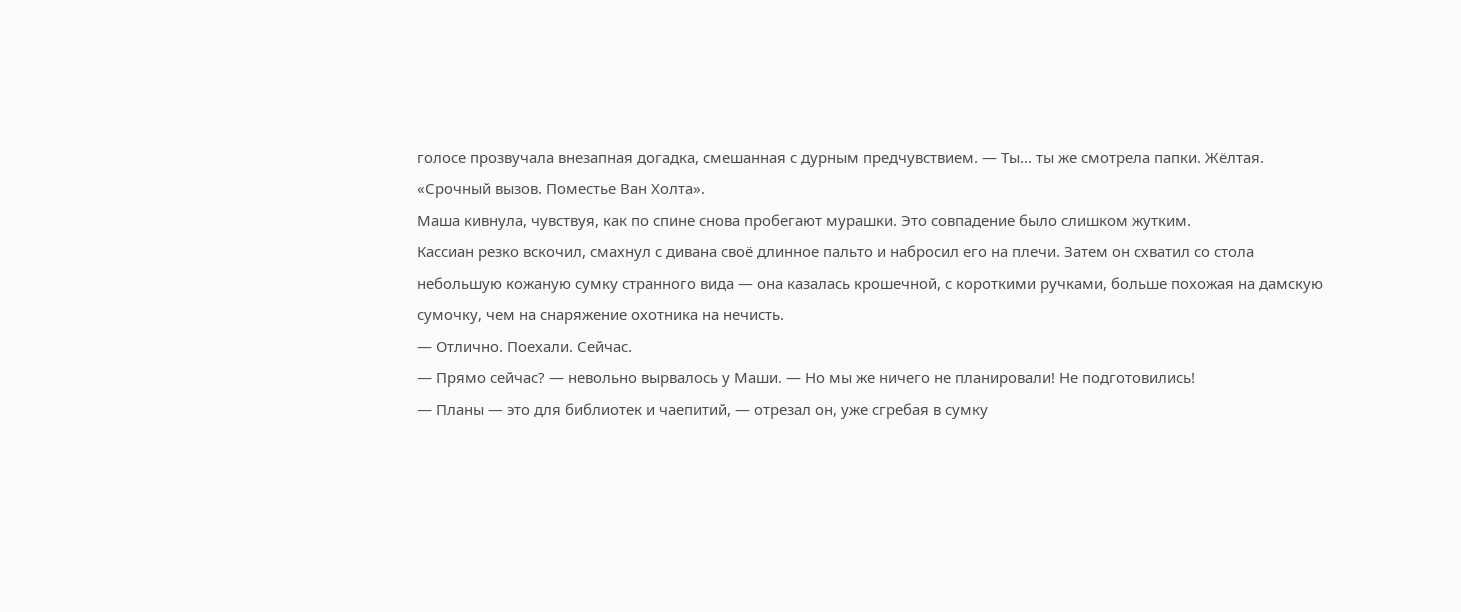голосе прозвучала внезапная догадка, смешанная с дурным предчувствием. — Ты... ты же смотрела папки. Жёлтая. «Срочный вызов. Поместье Ван Холта».
Маша кивнула, чувствуя, как по спине снова пробегают мурашки. Это совпадение было слишком жутким.
Кассиан резко вскочил, смахнул с дивана своё длинное пальто и набросил его на плечи. Затем он схватил со стола небольшую кожаную сумку странного вида — она казалась крошечной, с короткими ручками, больше похожая на дамскую сумочку, чем на снаряжение охотника на нечисть.
— Отлично. Поехали. Сейчас.
— Прямо сейчас? — невольно вырвалось у Маши. — Но мы же ничего не планировали! Не подготовились!
— Планы — это для библиотек и чаепитий, — отрезал он, уже сгребая в сумку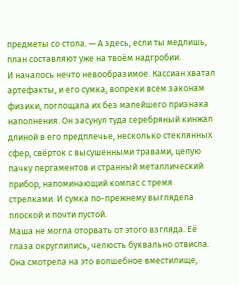предметы со стола. — А здесь, если ты медлишь, план составляют уже на твоём надгробии.
И началось нечто невообразимое. Кассиан хватал артефакты, и его сумка, вопреки всем законам физики, поглощала их без малейшего признака наполнения. Он засунул туда серебряный кинжал длиной в его предплечье, несколько стеклянных сфер, свёрток с высушенными травами, целую пачку пергаментов и странный металлический прибор, напоминающий компас с тремя стрелками. И сумка по-прежнему выглядела плоской и почти пустой.
Маша не могла оторвать от этого взгляда. Её глаза округлились, челюсть буквально отвисла. Она смотрела на это волшебное вместилище,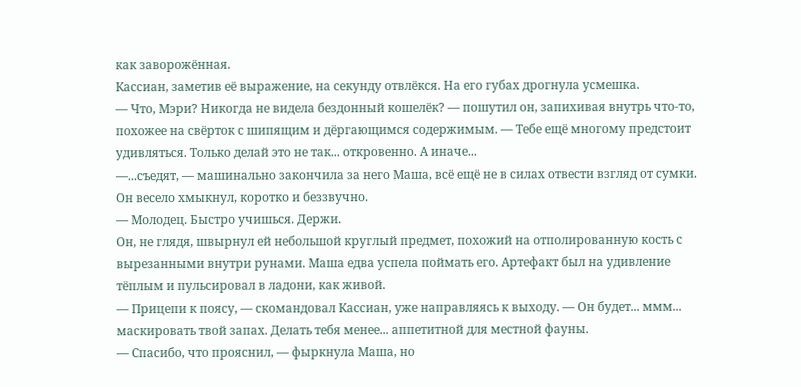как заворожённая.
Кассиан, заметив её выражение, на секунду отвлёкся. На его губах дрогнула усмешка.
— Что, Мэри? Никогда не видела бездонный кошелёк? — пошутил он, запихивая внутрь что-то, похожее на свёрток с шипящим и дёргающимся содержимым. — Тебе ещё многому предстоит удивляться. Только делай это не так... откровенно. А иначе...
—...съедят, — машинально закончила за него Маша, всё ещё не в силах отвести взгляд от сумки.
Он весело хмыкнул, коротко и беззвучно.
— Молодец. Быстро учишься. Держи.
Он, не глядя, швырнул ей небольшой круглый предмет, похожий на отполированную кость с вырезанными внутри рунами. Маша едва успела поймать его. Артефакт был на удивление тёплым и пульсировал в ладони, как живой.
— Прицепи к поясу, — скомандовал Кассиан, уже направляясь к выходу. — Он будет... ммм... маскировать твой запах. Делать тебя менее... аппетитной для местной фауны.
— Спасибо, что прояснил, — фыркнула Маша, но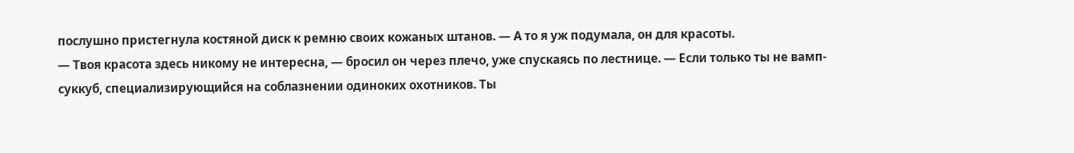послушно пристегнула костяной диск к ремню своих кожаных штанов. — А то я уж подумала, он для красоты.
— Твоя красота здесь никому не интересна, — бросил он через плечо, уже спускаясь по лестнице. — Если только ты не вамп-суккуб, специализирующийся на соблазнении одиноких охотников. Ты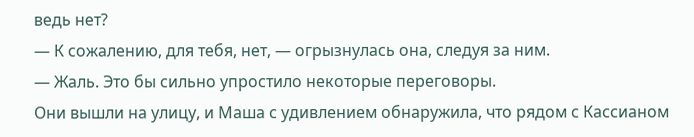ведь нет?
— К сожалению, для тебя, нет, — огрызнулась она, следуя за ним.
— Жаль. Это бы сильно упростило некоторые переговоры.
Они вышли на улицу, и Маша с удивлением обнаружила, что рядом с Кассианом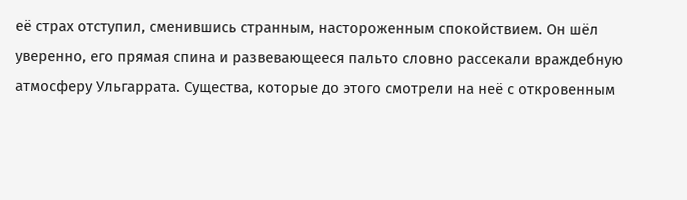её страх отступил, сменившись странным, настороженным спокойствием. Он шёл уверенно, его прямая спина и развевающееся пальто словно рассекали враждебную атмосферу Ульгаррата. Существа, которые до этого смотрели на неё с откровенным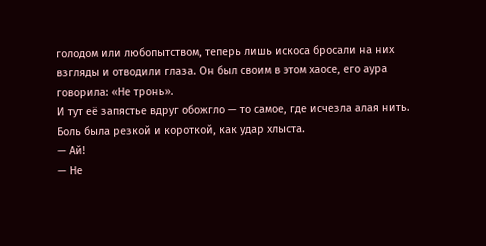голодом или любопытством, теперь лишь искоса бросали на них взгляды и отводили глаза. Он был своим в этом хаосе, его аура говорила: «Не тронь».
И тут её запястье вдруг обожгло — то самое, где исчезла алая нить. Боль была резкой и короткой, как удар хлыста.
— Ай!
— Не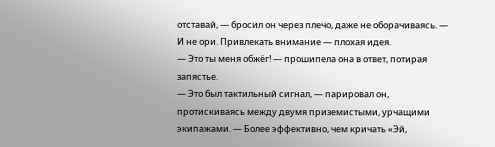отставай, — бросил он через плечо, даже не оборачиваясь. — И не ори. Привлекать внимание — плохая идея.
— Это ты меня обжёг! — прошипела она в ответ, потирая запястье.
— Это был тактильный сигнал, — парировал он, протискиваясь между двумя приземистыми, урчащими экипажами. — Более эффективно, чем кричать «Эй,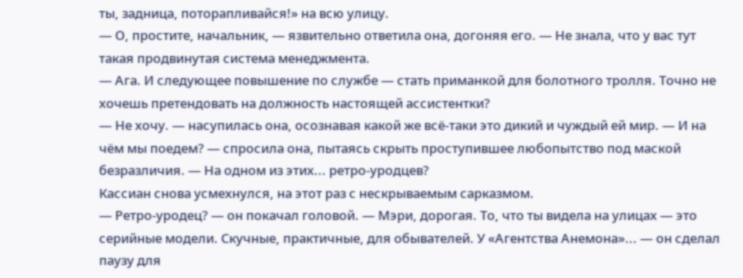ты, задница, поторапливайся!» на всю улицу.
— О, простите, начальник, — язвительно ответила она, догоняя его. — Не знала, что у вас тут такая продвинутая система менеджмента.
— Ага. И следующее повышение по службе — стать приманкой для болотного тролля. Точно не хочешь претендовать на должность настоящей ассистентки?
— Не хочу. — насупилась она, осознавая какой же всё-таки это дикий и чуждый ей мир. — И на чём мы поедем? — спросила она, пытаясь скрыть проступившее любопытство под маской безразличия. — На одном из этих... ретро-уродцев?
Кассиан снова усмехнулся, на этот раз с нескрываемым сарказмом.
— Ретро-уродец? — он покачал головой. — Мэри, дорогая. То, что ты видела на улицах — это серийные модели. Скучные, практичные, для обывателей. У «Агентства Анемона»... — он сделал паузу для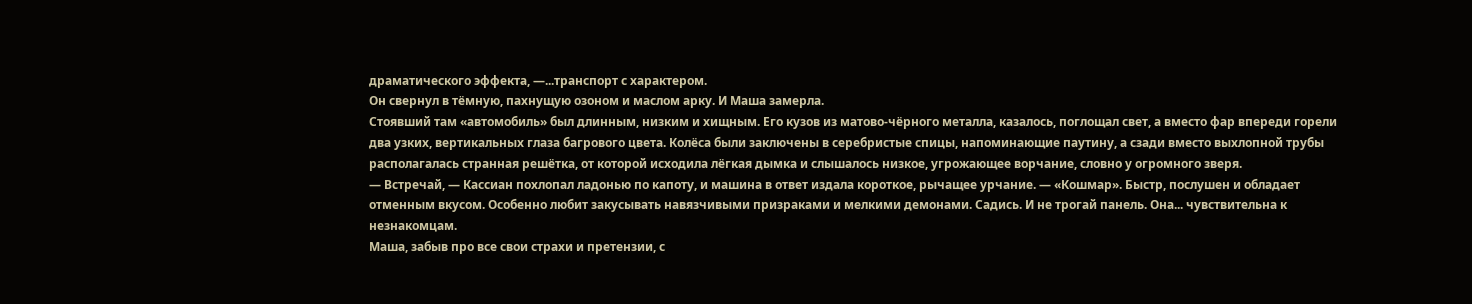драматического эффекта, —...транспорт с характером.
Он свернул в тёмную, пахнущую озоном и маслом арку. И Маша замерла.
Стоявший там «автомобиль» был длинным, низким и хищным. Его кузов из матово-чёрного металла, казалось, поглощал свет, а вместо фар впереди горели два узких, вертикальных глаза багрового цвета. Колёса были заключены в серебристые спицы, напоминающие паутину, а сзади вместо выхлопной трубы располагалась странная решётка, от которой исходила лёгкая дымка и слышалось низкое, угрожающее ворчание, словно у огромного зверя.
— Встречай, — Кассиан похлопал ладонью по капоту, и машина в ответ издала короткое, рычащее урчание. — «Кошмар». Быстр, послушен и обладает отменным вкусом. Особенно любит закусывать навязчивыми призраками и мелкими демонами. Садись. И не трогай панель. Она... чувствительна к незнакомцам.
Маша, забыв про все свои страхи и претензии, с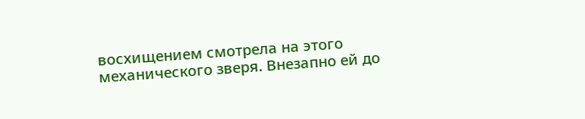восхищением смотрела на этого механического зверя. Внезапно ей до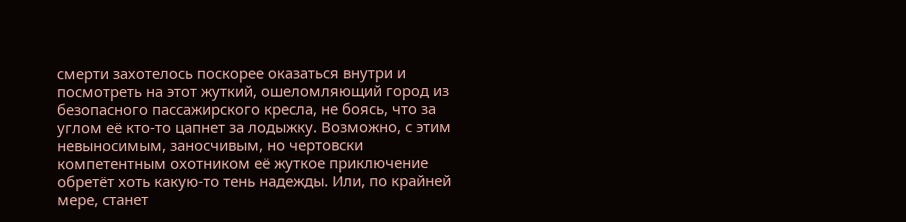смерти захотелось поскорее оказаться внутри и посмотреть на этот жуткий, ошеломляющий город из безопасного пассажирского кресла, не боясь, что за углом её кто-то цапнет за лодыжку. Возможно, с этим невыносимым, заносчивым, но чертовски компетентным охотником её жуткое приключение обретёт хоть какую-то тень надежды. Или, по крайней мере, станет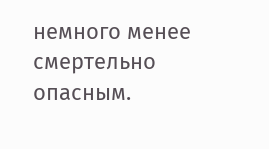немного менее смертельно опасным.